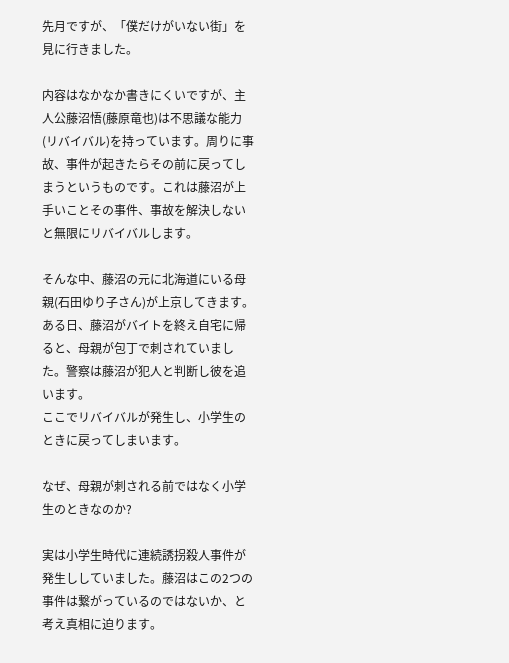先月ですが、「僕だけがいない街」を見に行きました。

内容はなかなか書きにくいですが、主人公藤沼悟(藤原竜也)は不思議な能力(リバイバル)を持っています。周りに事故、事件が起きたらその前に戻ってしまうというものです。これは藤沼が上手いことその事件、事故を解決しないと無限にリバイバルします。

そんな中、藤沼の元に北海道にいる母親(石田ゆり子さん)が上京してきます。ある日、藤沼がバイトを終え自宅に帰ると、母親が包丁で刺されていました。警察は藤沼が犯人と判断し彼を追います。
ここでリバイバルが発生し、小学生のときに戻ってしまいます。

なぜ、母親が刺される前ではなく小学生のときなのか?

実は小学生時代に連続誘拐殺人事件が発生ししていました。藤沼はこの2つの事件は繋がっているのではないか、と考え真相に迫ります。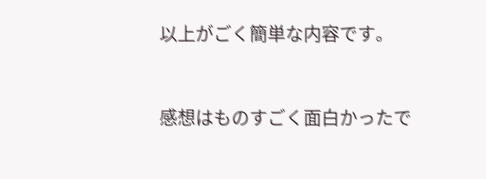以上がごく簡単な内容です。


感想はものすごく面白かったで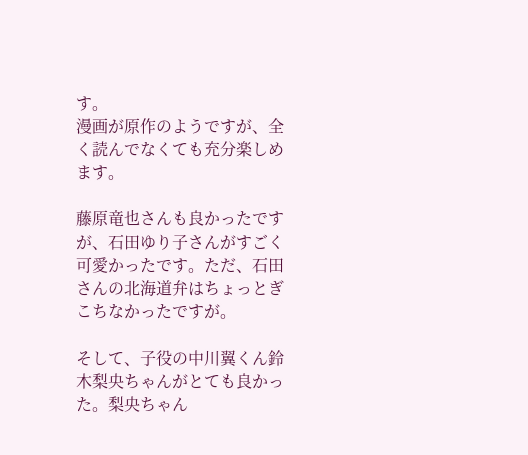す。
漫画が原作のようですが、全く読んでなくても充分楽しめます。

藤原竜也さんも良かったですが、石田ゆり子さんがすごく可愛かったです。ただ、石田さんの北海道弁はちょっとぎこちなかったですが。

そして、子役の中川翼くん鈴木梨央ちゃんがとても良かった。梨央ちゃん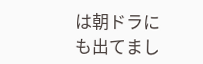は朝ドラにも出てまし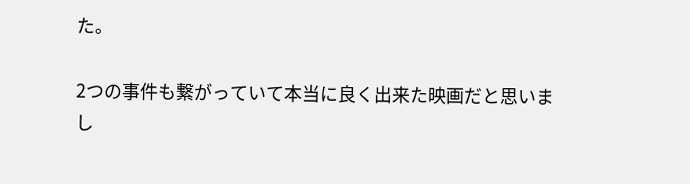た。

2つの事件も繋がっていて本当に良く出来た映画だと思いまし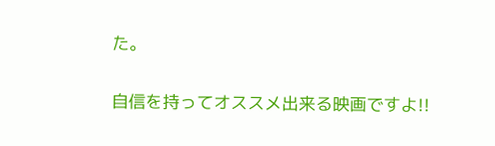た。

自信を持ってオススメ出来る映画ですよ!!